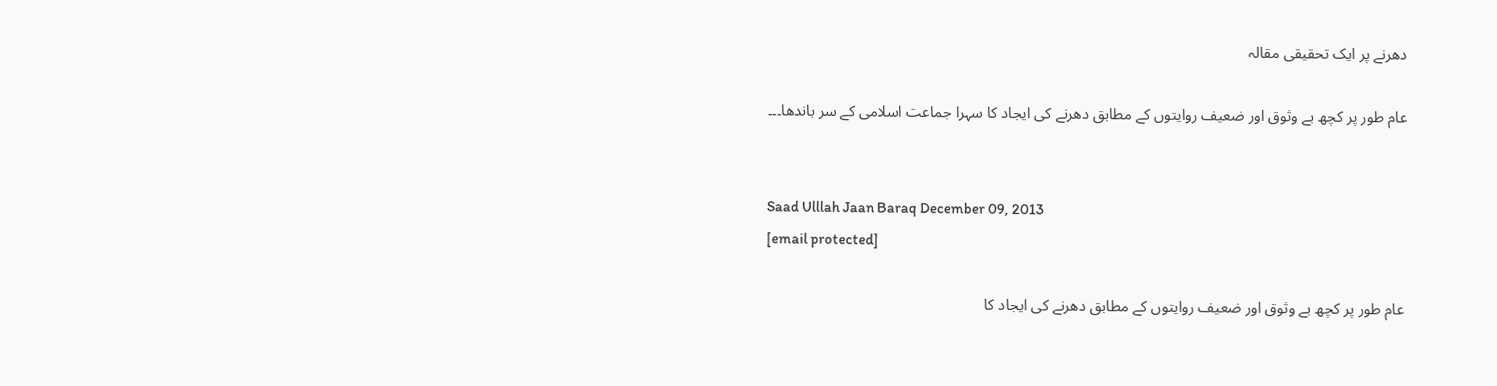دھرنے پر ایک تحقیقی مقالہ

عام طور پر کچھ بے وثوق اور ضعیف روایتوں کے مطابق دھرنے کی ایجاد کا سہرا جماعت اسلامی کے سر باندھا۔۔۔


Saad Ulllah Jaan Baraq December 09, 2013
[email protected]

عام طور پر کچھ بے وثوق اور ضعیف روایتوں کے مطابق دھرنے کی ایجاد کا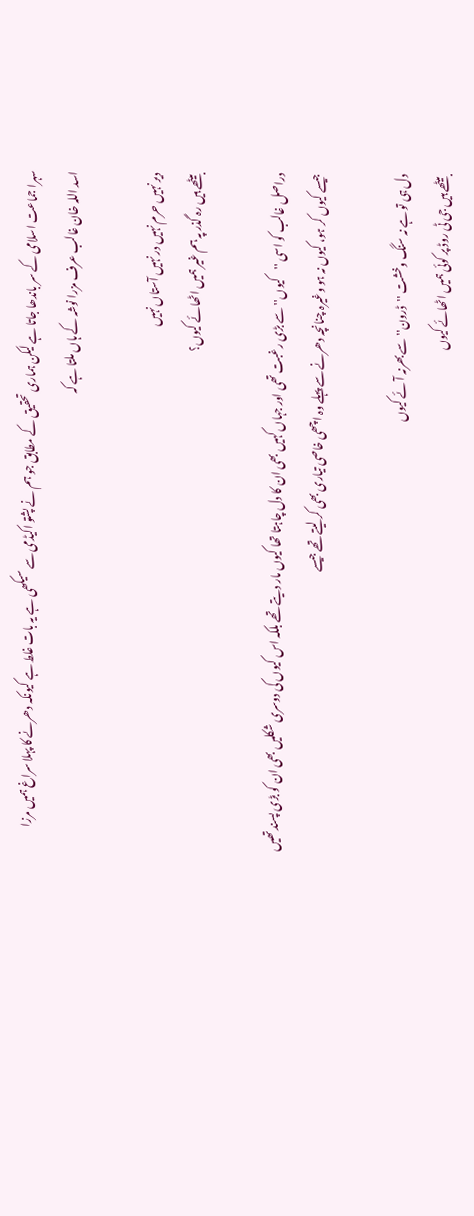سہرا جماعت اسلامی کے سر باندھا جاتا ہے لیکن ہماری تحقیق کے مطابق جو ہم نے پشتو اکیڈمی سے سیکھی ہے یہ بات غلط ہے کیونکہ دھرنے کا پہلا سراغ ہمیں مرزا اسد اللہ خان غالب عرف مزرا نوشہ کے ہاں ملتا ہے کہ

دیر نہیں حرم نہیں در نہیں آستاں نہیں
بیٹھے ہیں رہ گذر پہ ہم غیر ہمیں اٹھائے کیوں؟

دراصل غالب کو اسی ''کیوں'' سے بڑی رغبت تھی اور جہاں کہیں بھی ان کا دل چاہتا تھا کیوں مار دیتے تھے بلکہ اس کیوں کی دوسری شکلیں بھی ان کو بڑی پسند تھیں جیسے کیوں کر ہو، کیوں نہ ہو وغیرہ چنانچہ دھرنے سے پہلے وہ اچھی خاصی تیاری بھی کر لیتے تھے جیسے

دل ہی تو ہے نہ سنگ وخشت ''ڈرون'' سے بھرنہ آئے کیوں
بیٹھے ہیں جی ٹی روڈ پر کوئی ہمیں اٹھائے کیوں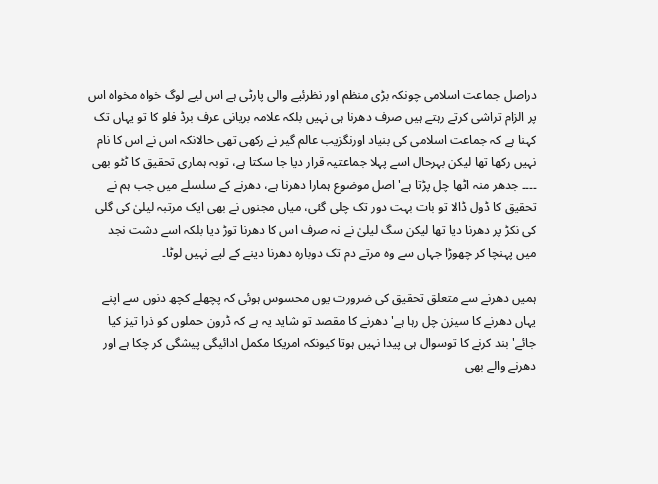دراصل جماعت اسلامی چونکہ بڑی منظم اور نظرئیے والی پارٹی ہے اس لیے لوگ خواہ مخواہ اس پر الزام تراشی کرتے رہتے ہیں صرف دھرنا ہی نہیں بلکہ علامہ بریانی عرف برڈ فلو کا تو یہاں تک کہنا ہے کہ جماعت اسلامی کی بنیاد اورنگزیب عالم گیر نے رکھی تھی حالانکہ اس نے اس کا نام نہیں رکھا تھا لیکن بہرحال اسے پہلا جماعتیہ قرار دیا جا سکتا ہے، توبہ ہماری تحقیق کا ٹٹو بھی ۔۔۔۔ جدھر منہ اٹھا چل پڑتا ہے' اصل موضوع ہمارا دھرنا ہے، دھرنے کے سلسلے میں جب ہم نے تحقیق کا ڈول ڈالا تو بات بہت دور تک چلی گئی، میاں مجنوں نے بھی ایک مرتبہ لیلیٰ کی گلی کی نکڑ پر دھرنا دیا تھا لیکن سگ لیلیٰ نے نہ صرف اس کا دھرنا توڑ دیا بلکہ اسے دشت نجد میں پہنچا کر چھوڑا جہاں سے وہ مرتے دم تک دوبارہ دھرنا دینے کے لیے نہیں لوٹا۔

ہمیں دھرنے سے متعلق تحقیق کی ضرورت یوں محسوس ہوئی کہ پچھلے کچھ دنوں سے اپنے یہاں دھرنے کا سیزن چل رہا ہے' دھرنے کا مقصد تو شاید یہ ہے کہ ڈرون حملوں کو ذرا تیز کیا جائے' بند کرنے کا توسوال ہی پیدا نہیں ہوتا کیونکہ امریکا مکمل ادائیگی پیشگی کر چکا ہے اور دھرنے والے بھی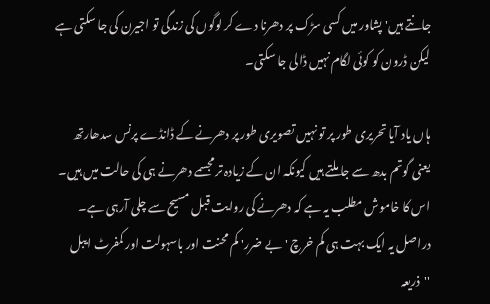جانتے ہیں' پشاور میں کسی سڑک پر دھرنا دے کر لوگوں کی زندگی تو اجیرن کی جا سکتی ہے لیکن ڈرون کو کوئی لگام نہیں ڈالی جا سکتی۔

ہاں یاد آیا تحریری طور پر تو نہیں تصویری طور پر دھرنے کے ڈانڈے پرنس سدھارتھ یعنی گوتم بدھ سے جا ملتے ہیں کیونکہ ان کے زیادہ تر مجسمے دھرنے ہی کی حالت میں ہیں۔ اس کا خاموش مطلب یہ ہے کہ دھرنے کی روایت قبل مسیح سے چلی آرہی ہے۔ دراصل یہ ایک بہت ہی کم خرچ 'بے ضرر' کم محنت اور باسہولت اور کمفرٹ ایبل ''ذریعہ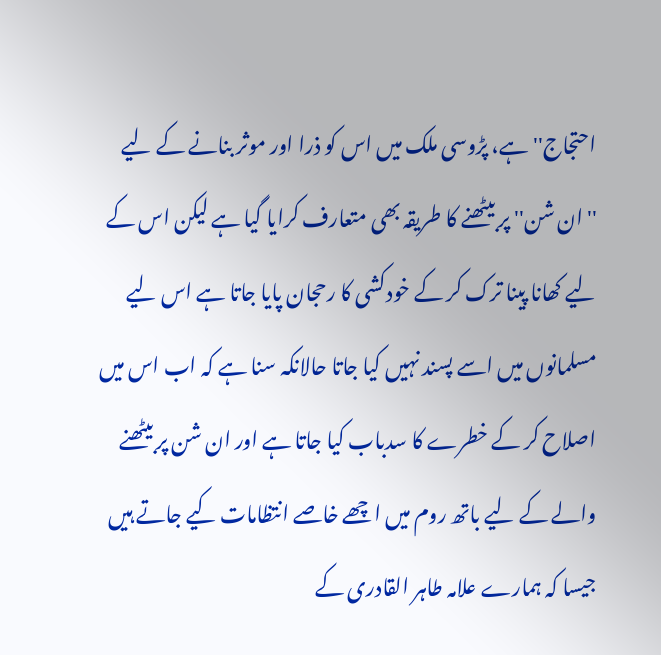احتجاج'' ہے، پڑوسی ملک میں اس کو ذرا اور موثر بنانے کے لیے ''ان شن'' پر بیٹھنے کا طریقہ بھی متعارف کرایا گیا ہے لیکن اس کے لیے کھانا پینا ترک کر کے خودکشی کا رحجان پایا جاتا ہے اس لیے مسلمانوں میں اسے پسند نہیں کیا جاتا حالانکہ سنا ہے کہ اب اس میں اصلاح کر کے خطرے کا سدباب کیا جاتا ہے اور ان شن پر بیٹھنے والے کے لیے باتھ روم میں اچھے خاصے انتظامات کیے جاتے ہیں جیسا کہ ہمارے علامہ طاہر القادری کے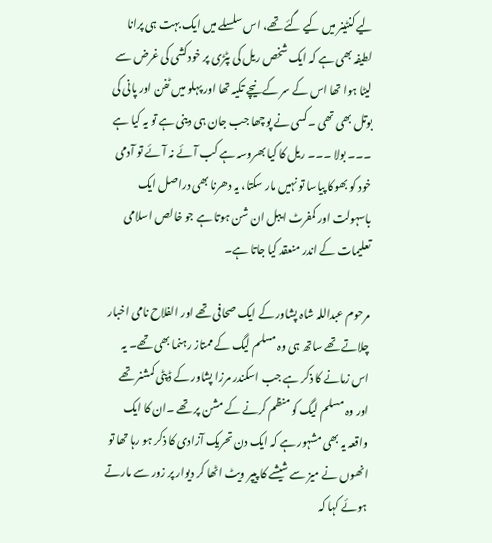لیے کنٹینر میں کیے گئے تھے، اس سلسلے میں ایک بہت ہی پرانا لطیفہ بھی ہے کہ ایک شخص ریل کی پٹڑی پر خودکشی کی غرض سے لیٹا ہوا تھا اس کے سر کے نیچے تکیہ تھا اور پہلو میں ٹفن اور پانی کی بوتل بھی تھی ۔کسی نے پوچھا جب جان ہی دینی ہے تو یہ کیا ہے ۔۔۔ بولا ۔۔۔ ریل کا کیا بھروسہ ہے کب آئے نہ آئے تو آدمی خود کو بھوکا پیاسا تو نہیں مار سکتا، یہ دھرنا بھی دراصل ایک باسہولت اور کمفرٹ ایبل ان شن ہوتا ہے جو خالص اسلامی تعلیمات کے اندر منعقد کیا جاتا ہے۔

مرحوم عبداللہ شاہ پشاور کے ایک صحافی تھے اور الفلاح نامی اخبار چلاتے تھے ساتھ ہی وہ مسلم لیگ کے ممتاز رہنما بھی تھے۔ یہ اس زمانے کا ذکر ہے جب اسکندر مرزا پشاور کے ڈپٹی کمشنر تھے اور وہ مسلم لیگ کو منظم کرنے کے مشن پر تھے ۔ان کا ایک واقعہ یہ بھی مشہور ہے کہ ایک دن تحریک آزادی کا ذکر ہو رہا تھا تو انھوں نے میز سے شیشے کا پیپر ویٹ اٹھا کر دیوار پر زور سے مارتے ہوئے کہا کہ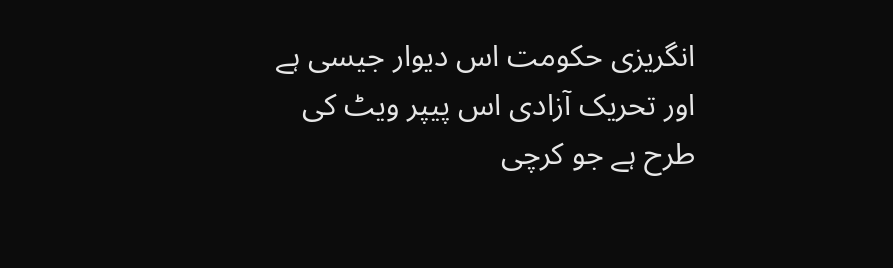انگریزی حکومت اس دیوار جیسی ہے اور تحریک آزادی اس پیپر ویٹ کی طرح ہے جو کرچی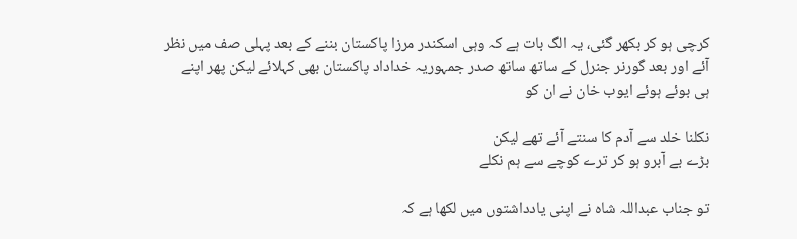کرچی ہو کر بکھر گئی، یہ الگ بات ہے کہ وہی اسکندر مرزا پاکستان بننے کے بعد پہلی صف میں نظر آئے اور بعد گورنر جنرل کے ساتھ ساتھ صدر جمہوریہ خداداد پاکستان بھی کہلائے لیکن پھر اپنے ہی بوئے ہوئے ایوب خان نے ان کو

نکلنا خلد سے آدم کا سنتے آئے تھے لیکن
بڑے بے آبرو ہو کر ترے کوچے سے ہم نکلے

تو جناب عبداللہ شاہ نے اپنی یادداشتوں میں لکھا ہے کہ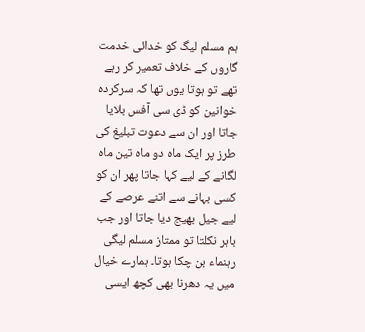ہم مسلم لیگ کو خدائی خدمت گاروں کے خلاف تعمیر کر رہے تھے تو ہوتا یوں تھا کہ سرکردہ خوانین کو ڈی سی آفس بلایا جاتا اور ان سے دعوت تبلیغ کی طرز پر ایک ماہ دو ماہ تین ماہ لگانے کے لیے کہا جاتا پھر ان کو کسی بہانے سے اتنے عرصے کے لیے جیل بھیج دیا جاتا اور جب باہر نکلتا تو ممتاز مسلم لیگی رہنماء بن چکا ہوتا۔ ہمارے خیال میں یہ دھرنا بھی کچھ ایسی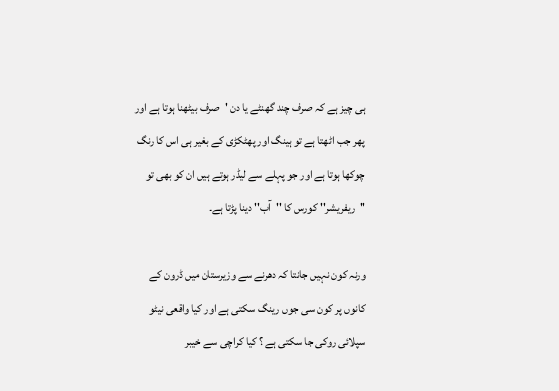ہی چیز ہے کہ صرف چند گھنٹے یا دن 'صرف بیٹھنا ہوتا ہے اور پھر جب اٹھتا ہے تو ہینگ اور پھٹکڑی کے بغیر ہی اس کا رنگ چوکھا ہوتا ہے اور جو پہلے سے لیڈر ہوتے ہیں ان کو بھی تو ''ریفریشر'' کورس کا ''آب'' دینا پڑتا ہے۔

ورنہ کون نہیں جانتا کہ دھرنے سے وزیرستان میں ڈرون کے کانوں پر کون سی جوں رینگ سکتی ہے اور کیا واقعی نیٹو سپلائی روکی جا سکتی ہے ؟ کیا کراچی سے خیبر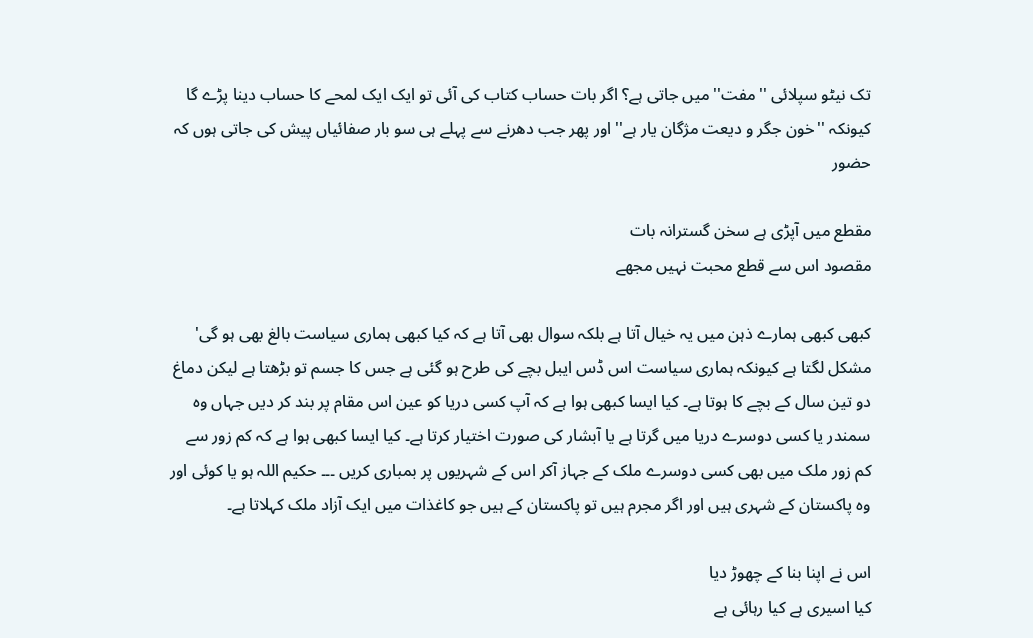تک نیٹو سپلائی ''مفت'' میں جاتی ہے؟ اگر بات حساب کتاب کی آئی تو ایک ایک لمحے کا حساب دینا پڑے گا کیونکہ ''خون جگر و دیعت مژگان یار ہے'' اور پھر جب دھرنے سے پہلے ہی سو بار صفائیاں پیش کی جاتی ہوں کہ حضور

مقطع میں آپڑی ہے سخن گسترانہ بات
مقصود اس سے قطع محبت نہیں مجھے

کبھی کبھی ہمارے ذہن میں یہ خیال آتا ہے بلکہ سوال بھی آتا ہے کہ کیا کبھی ہماری سیاست بالغ بھی ہو گی' مشکل لگتا ہے کیونکہ ہماری سیاست اس ڈس ایبل بچے کی طرح ہو گئی ہے جس کا جسم تو بڑھتا ہے لیکن دماغ دو تین سال کے بچے کا ہوتا ہے۔ کیا ایسا کبھی ہوا ہے کہ آپ کسی دریا کو عین اس مقام پر بند کر دیں جہاں وہ سمندر یا کسی دوسرے دریا میں گرتا ہے یا آبشار کی صورت اختیار کرتا ہے۔ کیا ایسا کبھی ہوا ہے کہ کم زور سے کم زور ملک میں بھی کسی دوسرے ملک کے جہاز آکر اس کے شہریوں پر بمباری کریں ۔۔۔ حکیم اللہ ہو یا کوئی اور وہ پاکستان کے شہری ہیں اور اگر مجرم ہیں تو پاکستان کے ہیں جو کاغذات میں ایک آزاد ملک کہلاتا ہے۔

اس نے اپنا بنا کے چھوڑ دیا
کیا اسیری ہے کیا رہائی ہے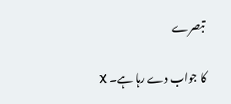تبصرے

کا جواب دے رہا ہے۔ X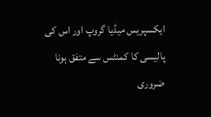ایکسپریس میڈیا گروپ اور اس کی پالیسی کا کمنٹس سے متفق ہونا ضروری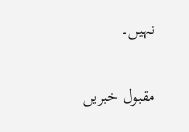نہیں۔

مقبول خبریں